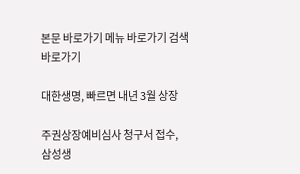본문 바로가기 메뉴 바로가기 검색 바로가기

대한생명, 빠르면 내년 3월 상장

주권상장예비심사 청구서 접수, 삼성생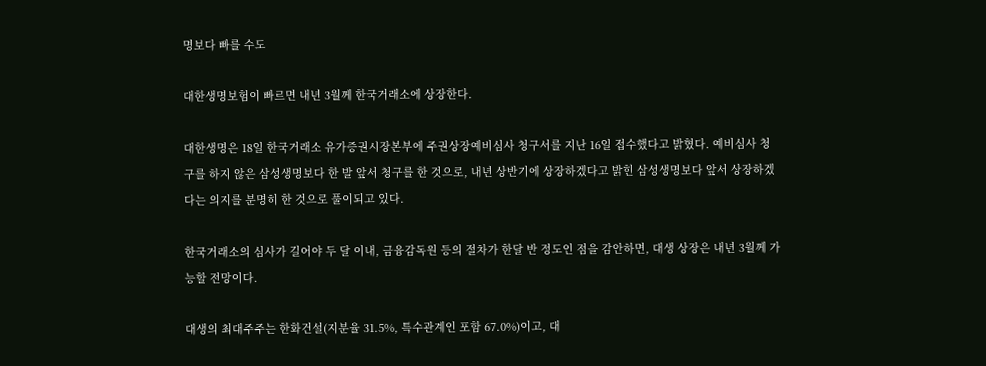명보다 빠를 수도

대한생명보험이 빠르면 내년 3월께 한국거래소에 상장한다.

대한생명은 18일 한국거래소 유가증권시장본부에 주권상장예비심사 청구서를 지난 16일 접수했다고 밝혔다. 예비심사 청구를 하지 않은 삼성생명보다 한 발 앞서 청구를 한 것으로, 내년 상반기에 상장하겠다고 밝힌 삼성생명보다 앞서 상장하겠다는 의지를 분명히 한 것으로 풀이되고 있다.

한국거래소의 심사가 길어야 두 달 이내, 금융감독원 등의 절차가 한달 반 정도인 점을 감안하면, 대생 상장은 내년 3월께 가능할 전망이다.

대생의 최대주주는 한화건설(지분율 31.5%, 특수관계인 포함 67.0%)이고, 대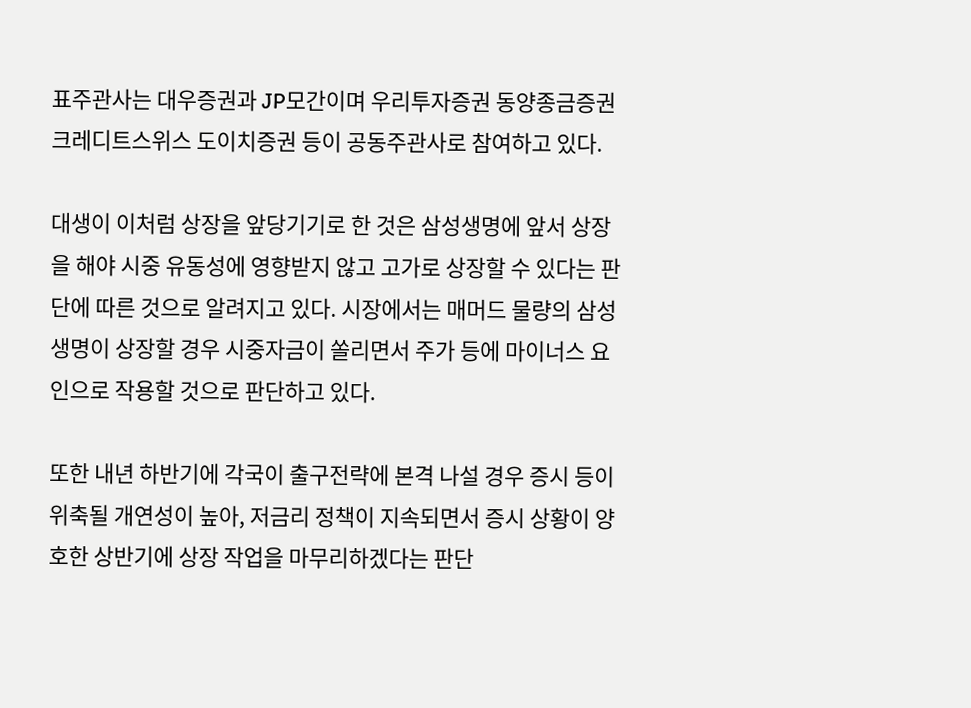표주관사는 대우증권과 JP모간이며 우리투자증권 동양종금증권 크레디트스위스 도이치증권 등이 공동주관사로 참여하고 있다.

대생이 이처럼 상장을 앞당기기로 한 것은 삼성생명에 앞서 상장을 해야 시중 유동성에 영향받지 않고 고가로 상장할 수 있다는 판단에 따른 것으로 알려지고 있다. 시장에서는 매머드 물량의 삼성생명이 상장할 경우 시중자금이 쏠리면서 주가 등에 마이너스 요인으로 작용할 것으로 판단하고 있다.

또한 내년 하반기에 각국이 출구전략에 본격 나설 경우 증시 등이 위축될 개연성이 높아, 저금리 정책이 지속되면서 증시 상황이 양호한 상반기에 상장 작업을 마무리하겠다는 판단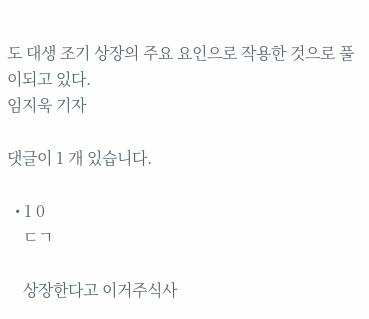도 대생 조기 상장의 주요 요인으로 작용한 것으로 풀이되고 있다.
임지욱 기자

댓글이 1 개 있습니다.

  • 1 0
    ㄷㄱ

    상장한다고 이거주식사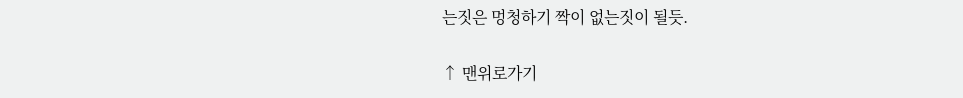는짓은 멍청하기 짝이 없는짓이 될듯.

↑ 맨위로가기